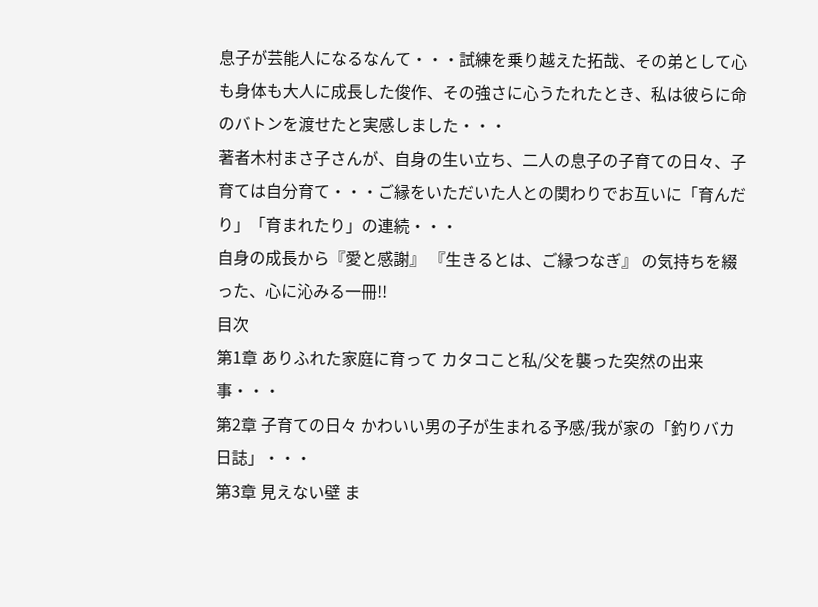息子が芸能人になるなんて・・・試練を乗り越えた拓哉、その弟として心も身体も大人に成長した俊作、その強さに心うたれたとき、私は彼らに命のバトンを渡せたと実感しました・・・
著者木村まさ子さんが、自身の生い立ち、二人の息子の子育ての日々、子育ては自分育て・・・ご縁をいただいた人との関わりでお互いに「育んだり」「育まれたり」の連続・・・
自身の成長から『愛と感謝』 『生きるとは、ご縁つなぎ』 の気持ちを綴った、心に沁みる一冊!!
目次
第1章 ありふれた家庭に育って カタコこと私/父を襲った突然の出来事・・・
第2章 子育ての日々 かわいい男の子が生まれる予感/我が家の「釣りバカ日誌」・・・
第3章 見えない壁 ま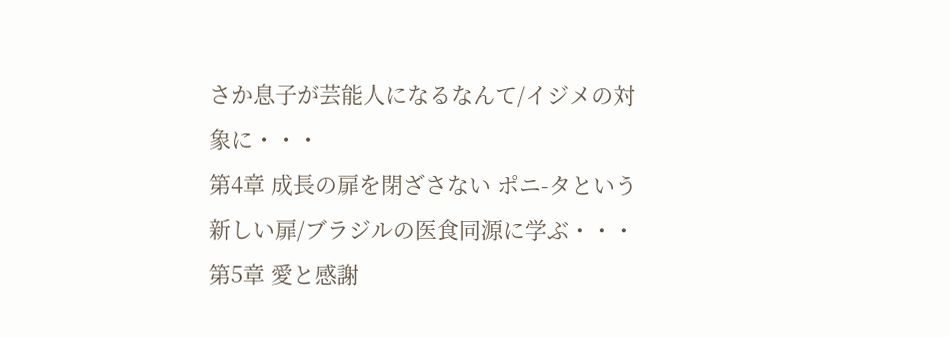さか息子が芸能人になるなんて/イジメの対象に・・・
第4章 成長の扉を閉ざさない ポニ-タという新しい扉/ブラジルの医食同源に学ぶ・・・
第5章 愛と感謝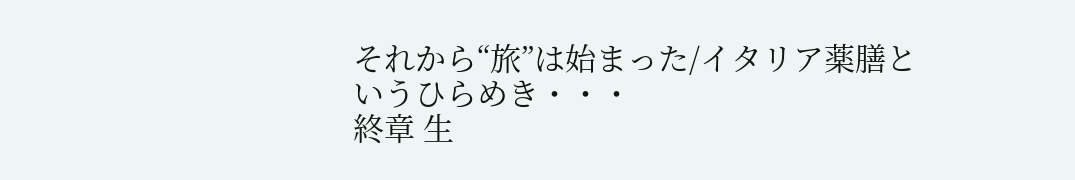それから“旅”は始まった/イタリア薬膳というひらめき・・・
終章 生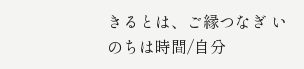きるとは、ご縁つなぎ いのちは時間/自分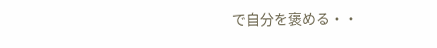で自分を褒める・・